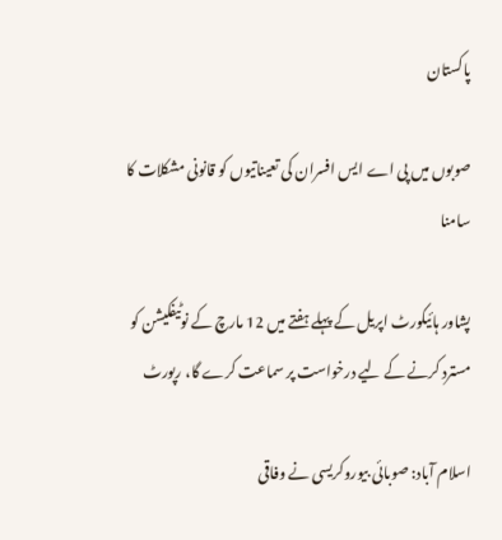پاکستان

صوبوں میں پی اے ایس افسران کی تعیناتیوں کو قانونی مشکلات کا سامنا

پشاور ہائیکورٹ اپریل کے پہلے ہفتے میں 12 مارچ کے نوٹیفکیشن کو مسترد کرنے کے لیے درخواست پر سماعت کرے گا، رپورٹ

اسلام آباد: صوبائی بیوروکریسی نے وفاقی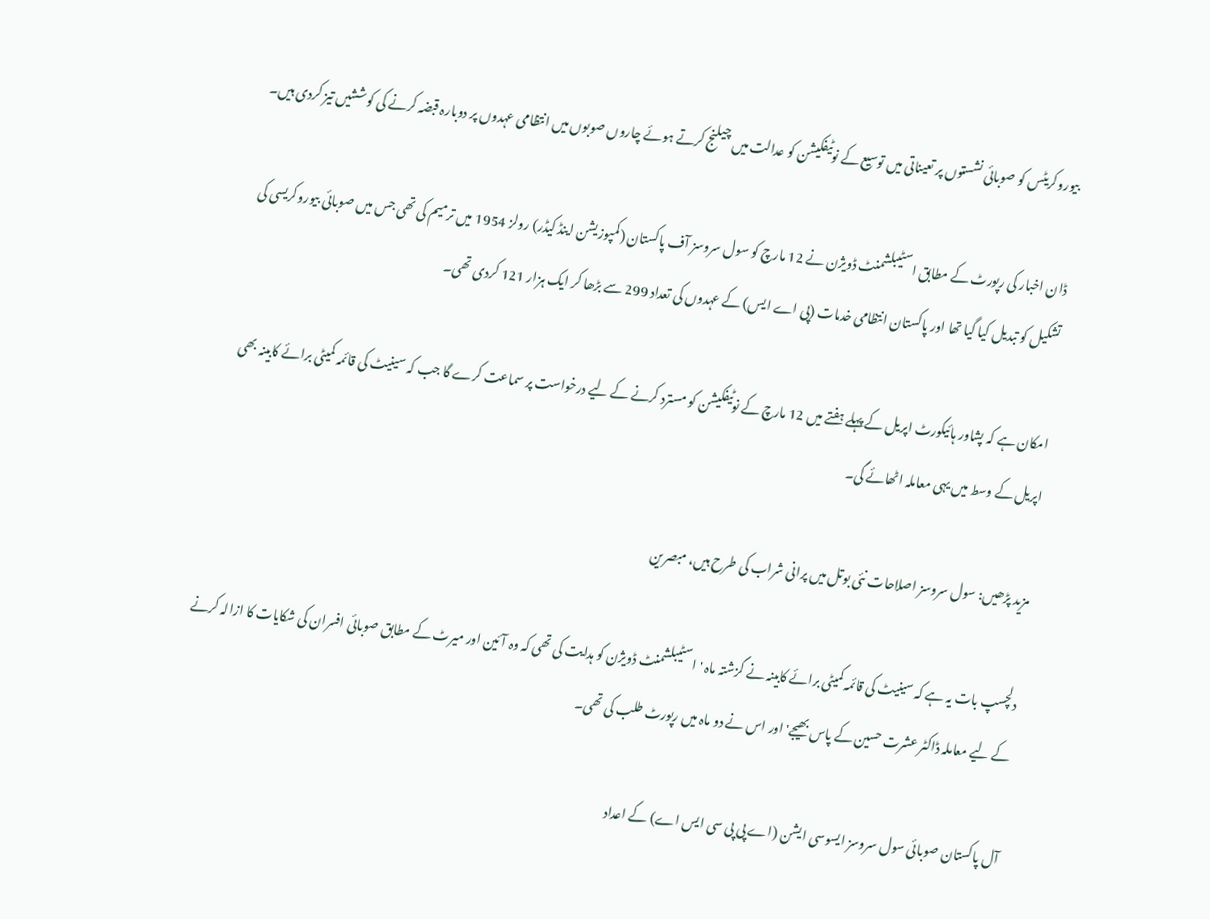بیوروکریٹس کو صوبائی نشستوں پر تعیناتی میں توسیع کے نوٹیفکیشن کو عدالت میں چیلنج کرتے ہوئے چاروں صوبوں میں انتظامی عہدوں پر دوبارہ قبضہ کرنے کی کوششیں تیز کردی ہیں۔

ڈان اخبار کی رپورٹ کے مطابق اسٹیبلشمنٹ ڈویژن نے 12 مارچ کو سول سروسز آف پاکستان (کمپوزیشن اینڈ کیڈر) رولز 1954 میں ترمیم کی تھی جس میں صوبائی بیوروکریسی کی تشکیل کو تبدیل کیا گیا تھا اور پاکستان انتظامی خدمات (پی اے ایس) کے عہدوں کی تعداد 299 سے بڑھا کر ایک ہزار 121 کردی تھی۔

امکان ہے کہ پشاور ہائیکورٹ اپریل کے پہلے ہفتے میں 12 مارچ کے نوٹیفکیشن کو مسترد کرنے کے لیے درخواست پر سماعت کرے گا جب کہ سینیٹ کی قائمہ کمیٹی برائے کابینہ بھی اپریل کے وسط میں یہی معاملہ اٹھائے گی۔

مزید پڑھیں: سول سروسز اصلاحات نئی بوتل میں پرانی شراب کی طرح ہیں، مبصرین

دلچسپ بات یہ ہے کہ سینیٹ کی قائمہ کمیٹی برائے کابینہ نے گزشتہ ماہ 'اسٹیبلشمنٹ ڈویژن کو ہدایت کی تھی کہ وہ آئین اور میرٹ کے مطابق صوبائی افسران کی شکایات کا ازالہ کرنے کے لیے معاملہ ڈاکٹر عشرت حسین کے پاس بھیجے' اور اس نے دو ماہ میں رپورٹ طلب کی تھی۔

آل پاکستان صوبائی سول سروسز ایسوسی ایشن (اے پی پی سی ایس اے) کے اعداد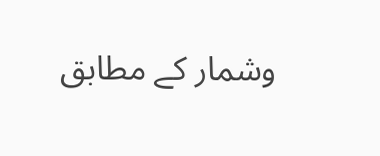وشمار کے مطابق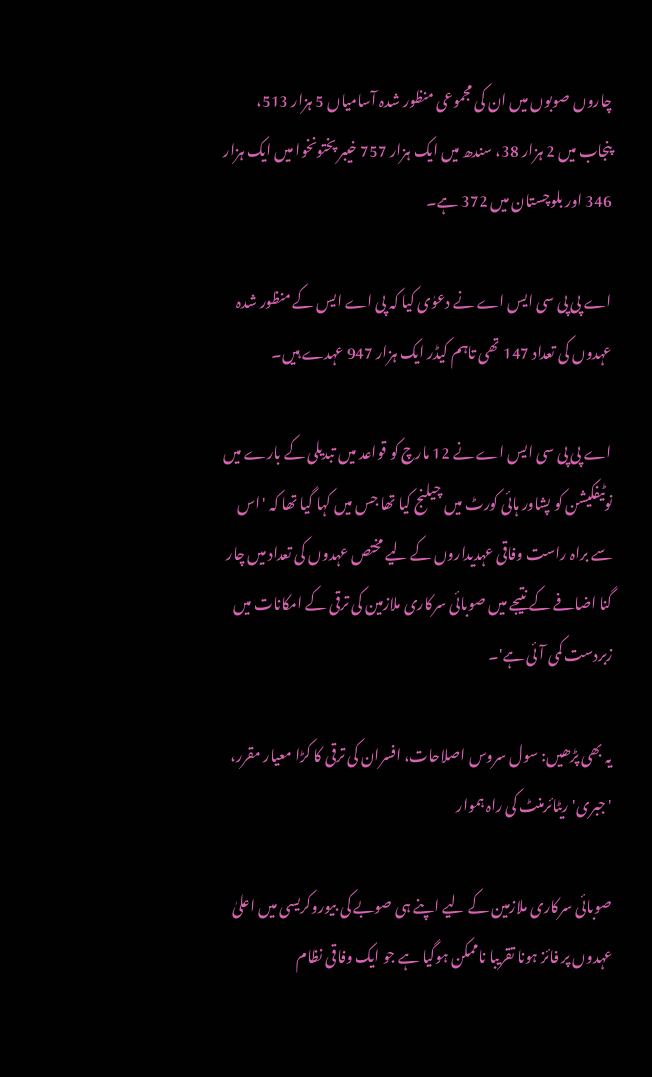چاروں صوبوں میں ان کی مجموعی منظور شدہ آسامیاں 5 ہزار 513، پنجاب میں 2 ہزار 38، سندھ میں ایک ہزار 757 خیبر پختونخوا میں ایک ہزار 346 اور بلوچستان میں 372 ہے۔

اے پی پی سی ایس اے نے دعوٰی کیا کہ پی اے ایس کے منظور شدہ عہدوں کی تعداد 147 تھی تاہم کیڈر ایک ہزار 947 عہدے ہیں۔

اے پی پی سی ایس اے نے 12 مارچ کو قواعد میں تبدیلی کے بارے میں نوٹیفکیشن کو پشاور ہائی کورٹ میں چیلنج کیا تھا جس میں کہا گیا تھا کہ 'اس سے براہ راست وفاقی عہدیداروں کے لیے مختص عہدوں کی تعداد میں چار گنا اضافے کے نتیجے میں صوبائی سرکاری ملازمین کی ترقی کے امکانات میں زبردست کمی آئی ہے'۔

یہ بھی پڑھیں: سول سروس اصلاحات، افسران کی ترقی کا کڑا معیار مقرر، 'جبری' ریٹائرمنٹ کی راہ ہموار

صوبائی سرکاری ملازمین کے لیے اپنے ہی صوبے کی بیوروکریسی میں اعلیٰ عہدوں پر فائز ہونا تقریبا ناممکن ہوگیا ہے جو ایک وفاقی نظام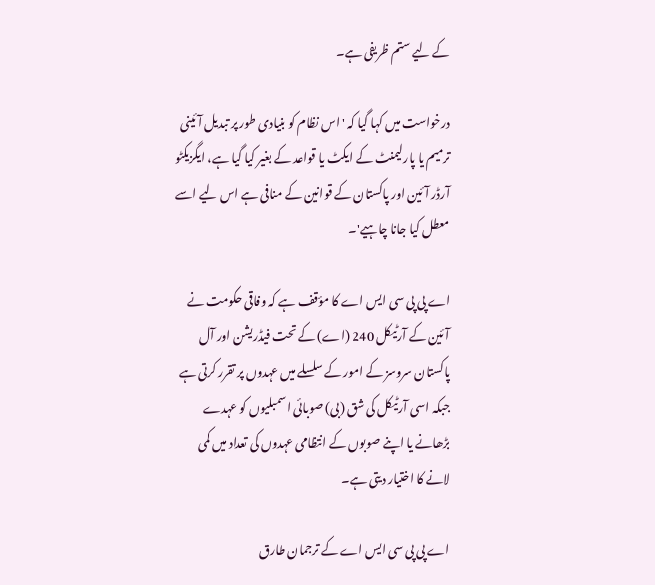کے لیے ستم ظریفی ہے۔

درخواست میں کہا گیا کہ 'اس نظام کو بنیادی طور پر تبدیل آئینی ترمیم یا پارلیمنٹ کے ایکٹ یا قواعد کے بغیر کیا گیا ہے، ایگزیکٹو آرڈر آئین اور پاکستان کے قوانین کے منافی ہے اس لیے اسے معطل کیا جانا چاہیے'۔

اے پی پی سی ایس اے کا مؤقف ہے کہ وفاقی حکومت نے آئین کے آرٹیکل 240 (اے) کے تحت فیڈریشن اور آل پاکستان سروسز کے امور کے سلسلے میں عہدوں پر تقرر کرتی ہے جبکہ اسی آرٹیکل کی شق (بی) صوبائی اسمبلیوں کو عہدے بڑھانے یا اپنے صوبوں کے انتظامی عہدوں کی تعداد میں کمی لانے کا اختیار دیتی ہے۔

اے پی پی سی ایس اے کے ترجمان طارق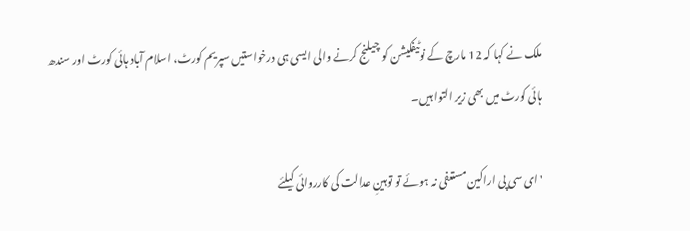ملک نے کہا کہ 12 مارچ کے نوٹیفکیشن کو چیلنج کرنے والی ایسی ہی درخواستیں سپریم کورٹ، اسلام آباد ہائی کورٹ اور سندھ ہائی کورٹ میں بھی زیر التوا ہیں۔

'ای سی پی اراکین مستعفی نہ ہوئے تو توہینِ عدالت کی کارروائی کیلئے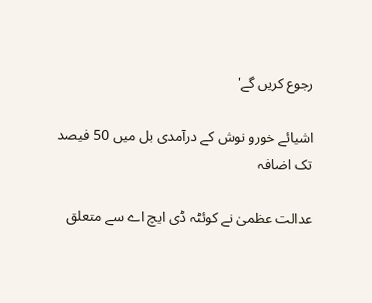رجوع کریں گے'

اشیائے خورو نوش کے درآمدی بل میں 50 فیصد تک اضافہ

عدالت عظمیٰ نے کوئٹہ ڈی ایچ اے سے متعلق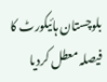بلوچستان ہائیکورٹ کا فیصلہ معطل کردیا